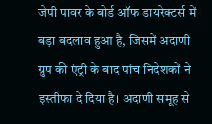जेपी पावर के बोर्ड ऑफ डायरेक्टर्स में बड़ा बदलाव हुआ है, जिसमें अदाणी ग्रुप की एंट्री के बाद पांच निदेशकों ने इस्तीफा दे दिया है। अदाणी समूह से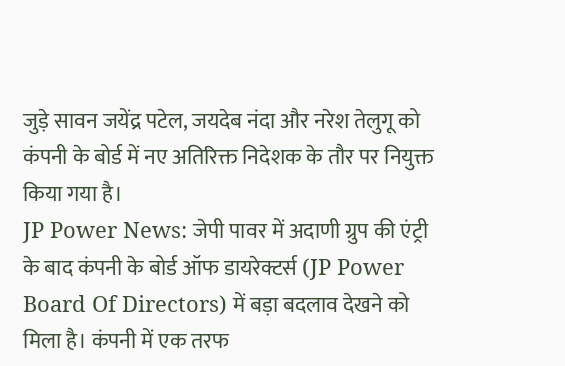जुड़े सावन जयेंद्र पटेल, जयदेब नंदा और नरेश तेलुगू को कंपनी के बोर्ड में नए अतिरिक्त निदेशक के तौर पर नियुक्त किया गया है।
JP Power News: जेपी पावर में अदाणी ग्रुप की एंट्री के बाद कंपनी के बोर्ड ऑफ डायरेक्टर्स (JP Power Board Of Directors) में बड़ा बदलाव देखने को मिला है। कंपनी में एक तरफ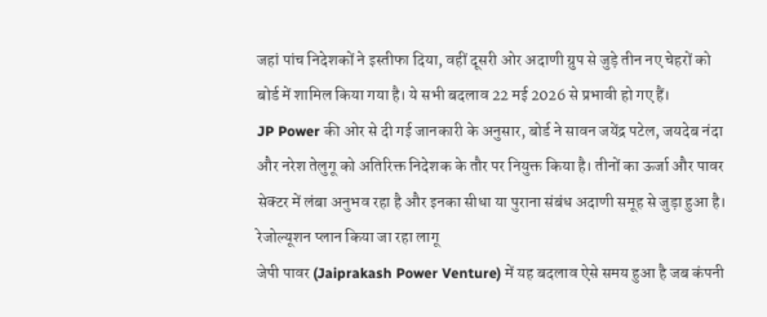जहां पांच निदेशकों ने इस्तीफा दिया, वहीं दूसरी ओर अदाणी ग्रुप से जुड़े तीन नए चेहरों को बोर्ड में शामिल किया गया है। ये सभी बदलाव 22 मई 2026 से प्रभावी हो गए हैं।
JP Power की ओर से दी गई जानकारी के अनुसार, बोर्ड ने सावन जयेंद्र पटेल, जयदेब नंदा और नरेश तेलुगू को अतिरिक्त निदेशक के तौर पर नियुक्त किया है। तीनों का ऊर्जा और पावर सेक्टर में लंबा अनुभव रहा है और इनका सीधा या पुराना संबंध अदाणी समूह से जुड़ा हुआ है।
रेजोल्यूशन प्लान किया जा रहा लागू
जेपी पावर (Jaiprakash Power Venture) में यह बदलाव ऐसे समय हुआ है जब कंपनी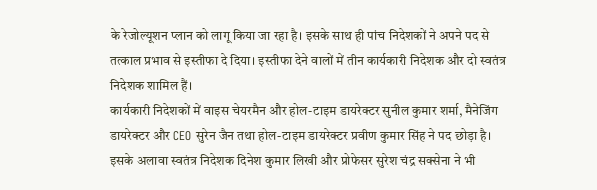के रेजोल्यूशन प्लान को लागू किया जा रहा है। इसके साथ ही पांच निदेशकों ने अपने पद से तत्काल प्रभाव से इस्तीफा दे दिया। इस्तीफा देने वालों में तीन कार्यकारी निदेशक और दो स्वतंत्र निदेशक शामिल हैं।
कार्यकारी निदेशकों में वाइस चेयरमैन और होल-टाइम डायरेक्टर सुनील कुमार शर्मा, मैनेजिंग डायरेक्टर और CEO सुरेन जैन तथा होल-टाइम डायरेक्टर प्रवीण कुमार सिंह ने पद छोड़ा है। इसके अलावा स्वतंत्र निदेशक दिनेश कुमार लिखी और प्रोफेसर सुरेश चंद्र सक्सेना ने भी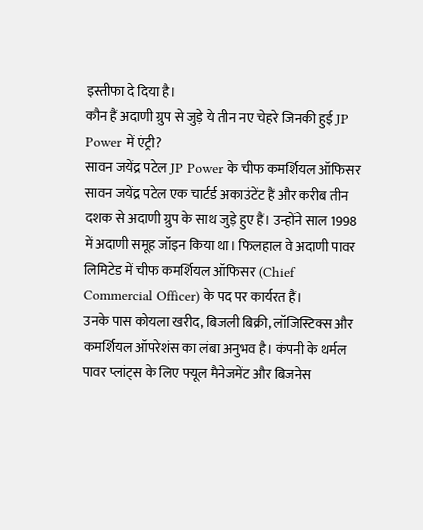इस्तीफा दे दिया है।
कौन हैं अदाणी ग्रुप से जुड़े ये तीन नए चेहरे जिनकी हुई JP Power में एंट्री?
सावन जयेंद्र पटेल JP Power के चीफ कमर्शियल ऑफिसर
सावन जयेंद्र पटेल एक चार्टर्ड अकाउंटेंट हैं और करीब तीन दशक से अदाणी ग्रुप के साथ जुड़े हुए हैं। उन्होंने साल 1998 में अदाणी समूह जॉइन किया था। फिलहाल वे अदाणी पावर लिमिटेड में चीफ कमर्शियल ऑफिसर (Chief Commercial Officer) के पद पर कार्यरत हैं।
उनके पास कोयला खरीद, बिजली बिक्री, लॉजिस्टिक्स और कमर्शियल ऑपरेशंस का लंबा अनुभव है। कंपनी के थर्मल पावर प्लांट्स के लिए फ्यूल मैनेजमेंट और बिजनेस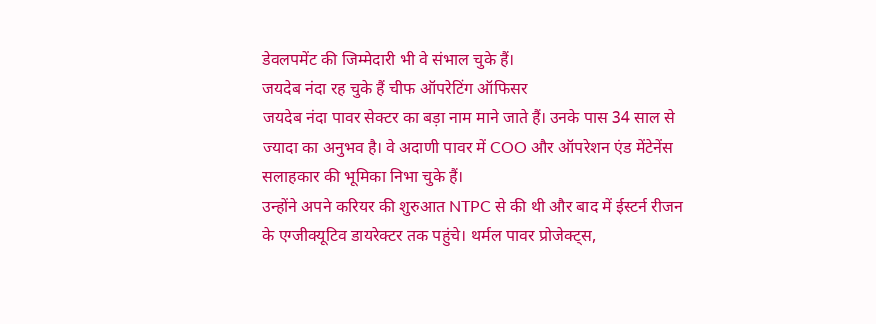डेवलपमेंट की जिम्मेदारी भी वे संभाल चुके हैं।
जयदेब नंदा रह चुके हैं चीफ ऑपरेटिंग ऑफिसर
जयदेब नंदा पावर सेक्टर का बड़ा नाम माने जाते हैं। उनके पास 34 साल से ज्यादा का अनुभव है। वे अदाणी पावर में COO और ऑपरेशन एंड मेंटेनेंस सलाहकार की भूमिका निभा चुके हैं।
उन्होंने अपने करियर की शुरुआत NTPC से की थी और बाद में ईस्टर्न रीजन के एग्जीक्यूटिव डायरेक्टर तक पहुंचे। थर्मल पावर प्रोजेक्ट्स,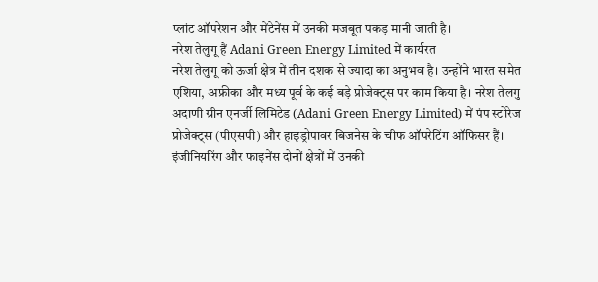प्लांट ऑपरेशन और मेंटेनेंस में उनकी मजबूत पकड़ मानी जाती है।
नरेश तेलुगू हैं Adani Green Energy Limited में कार्यरत
नरेश तेलुगू को ऊर्जा क्षेत्र में तीन दशक से ज्यादा का अनुभव है। उन्होंने भारत समेत एशिया, अफ्रीका और मध्य पूर्व के कई बड़े प्रोजेक्ट्स पर काम किया है। नरेश तेलगु अदाणी ग्रीन एनर्जी लिमिटेड (Adani Green Energy Limited) में पंप स्टोरेज प्रोजेक्ट्स (पीएसपी) और हाइड्रोपावर बिजनेस के चीफ ऑपरेटिंग ऑफिसर हैं।
इंजीनियरिंग और फाइनेंस दोनों क्षेत्रों में उनकी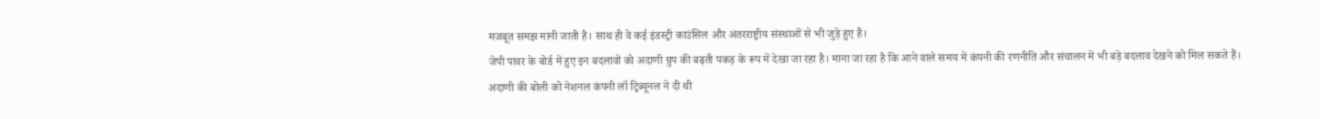मजबूत समझ मानी जाती है। साथ ही वे कई इंडस्ट्री काउंसिल और अंतरराष्ट्रीय संस्थाओं से भी जुड़े हुए हैं।
जेपी पावर के बोर्ड में हुए इन बदलावों को अदाणी ग्रुप की बढ़ती पकड़ के रूप में देखा जा रहा है। माना जा रहा है कि आने वाले समय में कंपनी की रणनीति और संचालन में भी बड़े बदलाव देखने को मिल सकते हैं।
अदाणी की बोली को नेशनल कंपनी लॉ ट्रिब्यूनल ने दी थी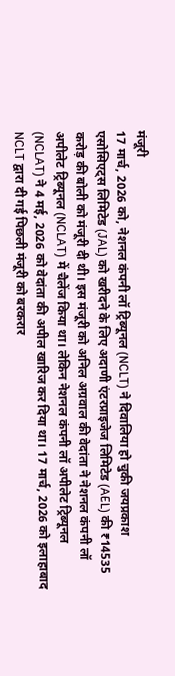मंजूरी
17 मार्च, 2026 को, नेशनल कंपनी लॉ ट्रिब्यूनल (NCLT) ने दिवालिया हो चुकी जयप्रकाश एसोसिएट्स लिमिटेड (JAL) को खरीदने के लिए अदाणी एंटरप्राइजेज लिमिटेड (AEL) की ₹14535 करोड़ की बोली को मंजूरी दी थी। इस मंजूरी को अनिल अग्रवाल की वेदांता ने नेशनल कंपनी लॉ अपीलेट ट्रिब्यूनल (NCLAT) में चैलेंज किया था। लेकिन नेशनल कंपनी लॉ अपीलेट ट्रिब्यूनल (NCLAT) ने 4 मई, 2026 को वेदांता की अपील खारिज कर दिया था। 17 मार्च, 2026 को इलाहाबाद NCLT द्वारा दी गई पिछली मंजूरी को बरकरार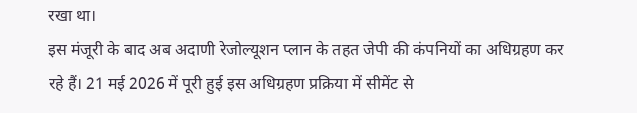रखा था।
इस मंजूरी के बाद अब अदाणी रेजोल्यूशन प्लान के तहत जेपी की कंपनियों का अधिग्रहण कर रहे हैं। 21 मई 2026 में पूरी हुई इस अधिग्रहण प्रक्रिया में सीमेंट से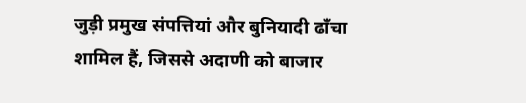जुड़ी प्रमुख संपत्तियां और बुनियादी ढाँचा शामिल हैं, जिससे अदाणी को बाजार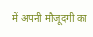में अपनी मौजूदगी का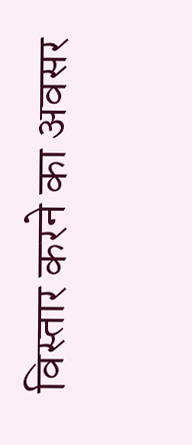विस्तार करने का अवसर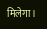मिलेगा।